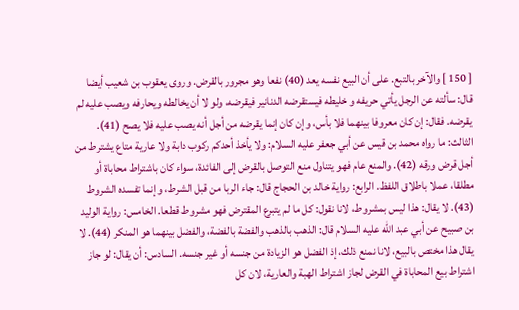[ 150 ] والآخر بالتبع. على أن البيع نفسه يعد (40) نفعا وهو مجرور بالقرض. وروى يعقوب بن شعيب أيضا قال: سألته عن الرجل يأتي حريفه و خليطه فيستقرضه الدنانير فيقرضه، ولو لا أن يخالطه ويحارفه ويصب عليه لم يقرضه. فقال: إن كان معروفا بينهما فلا بأس، وإن كان إنما يقرضه من أجل أنه يصب عليه فلا يصح (41). الثالث: ما رواه محمد بن قيس عن أبي جعفر عليه السلام: ولا يأخذ أحدكم ركوب دابة ولا عارية متاع يشترط من أجل قرض ورقه (42). والمنع عام فهو يتناول منع التوصل بالقرض إلى الفائدة، سواء كان باشتراط محاباة أو مطلقا، عملا باطلاق اللفظ. الرابع: رواية خالد بن الحجاج قال: جاء الربا من قبل الشرط، وإنما تفسده الشروط (43). لا يقال: هذا ليس بمشروط، لانا نقول: كل ما لم يتبرع المقترض فهو مشروط قطعا. الخامس: رواية الوليد بن صبيح عن أبي عبد الله عليه السلام قال: الذهب بالذهب والفضة بالفضة، والفضل بينهما هو المنكر (44). لا يقال هذا مختص بالبيع، لانا نمنع ذلك، إذ الفضل هو الزيادة من جنسه أو غير جنسه. السادس: أن يقال: لو جاز اشتراط بيع المحاباة في القرض لجاز اشتراط الهبة والعارية، لان كل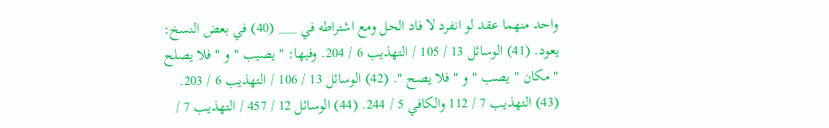واحد منهما عقد لو انفرد لا فاد الحل ومع اشتراطه في ___ (40) في بعض النسخ: يعود. (41) الوسائل 13 / 105 / التهذيب 6 / 204. وفيها: " يصيب " و " فلا يصلح " مكان " يصب " و " فلا يصح ". (42) الوسائل 13 / 106 / التهذيب 6 / 203. (43) التهذيب 7 / 112 والكافي 5 / 244. (44) الوسائل 12 / 457 / التهذيب 7 /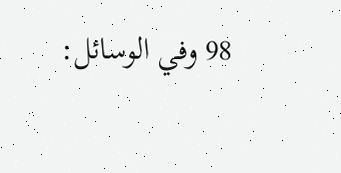98 وفي الوسائل: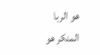هو الربا المنكر هو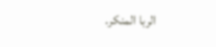الربا المنكر.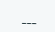___